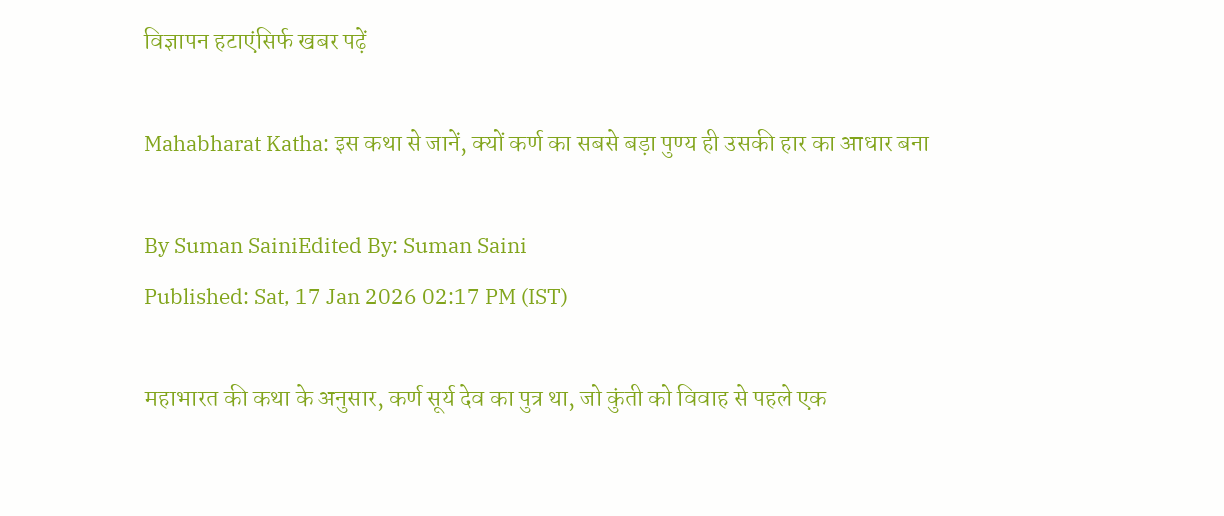विज्ञापन हटाएंसिर्फ खबर पढ़ें

Mahabharat Katha: इस कथा से जानें, क्यों कर्ण का सबसे बड़ा पुण्य ही उसकी हार का आधार बना

By Suman SainiEdited By: Suman Saini
Published: Sat, 17 Jan 2026 02:17 PM (IST)

महाभारत की कथा के अनुसार, कर्ण सूर्य देव का पुत्र था, जो कुंती को विवाह से पहले एक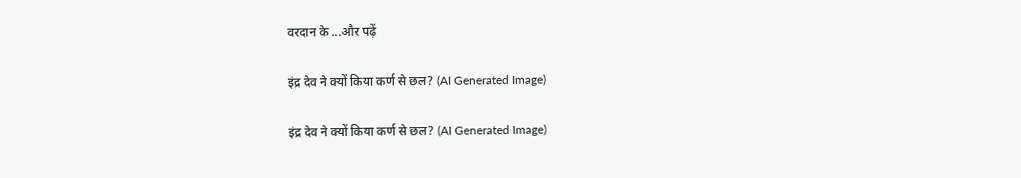वरदान के ...और पढ़ें

इंद्र देव ने क्यों किया कर्ण से छल? (AI Generated Image)

इंद्र देव ने क्यों किया कर्ण से छल? (AI Generated Image)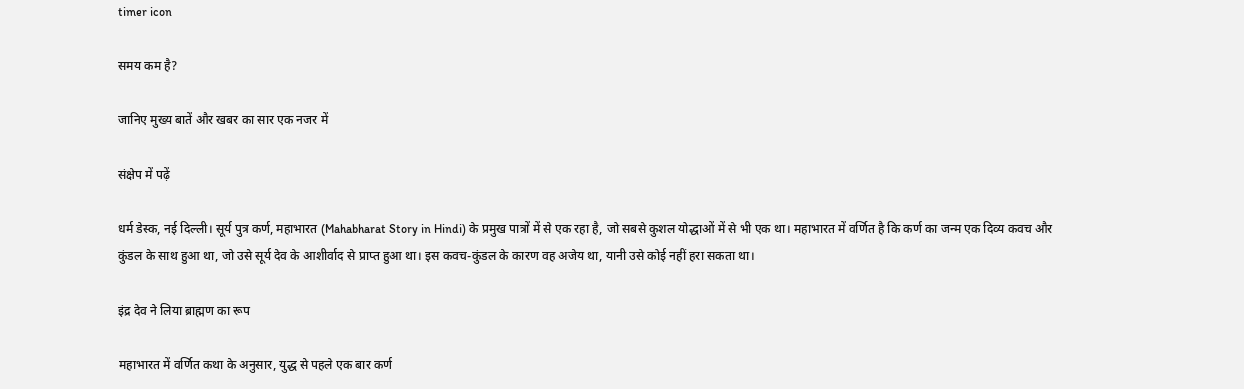timer icon

समय कम है?

जानिए मुख्य बातें और खबर का सार एक नजर में

संक्षेप में पढ़ें

धर्म डेस्क, नई दिल्ली। सूर्य पुत्र कर्ण, महाभारत (Mahabharat Story in Hindi) के प्रमुख पात्रों में से एक रहा है, जो सबसे कुशल योद्धाओं में से भी एक था। महाभारत में वर्णित है कि कर्ण का जन्म एक दिव्य कवच और कुंडल के साथ हुआ था, जो उसे सूर्य देव के आशीर्वाद से प्राप्त हुआ था। इस कवच-कुंडल के कारण वह अजेय था, यानी उसे कोई नहीं हरा सकता था।

इंद्र देव ने लिया ब्राह्मण का रूप

महाभारत में वर्णित कथा के अनुसार, युद्ध से पहले एक बार कर्ण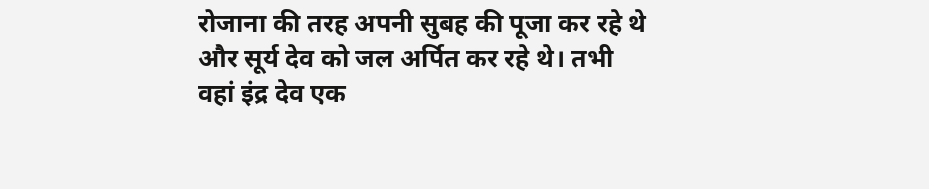रोजाना की तरह अपनी सुबह की पूजा कर रहे थे और सूर्य देव को जल अर्पित कर रहे थे। तभी वहां इंद्र देव एक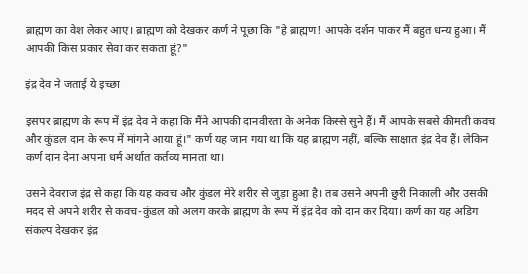ब्राह्मण का वेश लेकर आए। ब्राह्मण को देखकर कर्ण ने पूछा कि "हे ब्राह्मण! आपके दर्शन पाकर मैं बहुत धन्य हुआ। मैं आपकी किस प्रकार सेवा कर सकता हूं?"

इंद्र देव ने जताई ये इच्छा

इसपर ब्राह्मण के रूप में इंद्र देव ने कहा कि मैंने आपकी दानवीरता के अनेक किस्से सुने हैं। मैं आपके सबसे कीमती कवच और कुंडल दान के रूप में मांगने आया हूं।" कर्ण यह जान गया था कि यह ब्राह्मण नहीं, बल्कि साक्षात इंद्र देव हैं। लेकिन कर्ण दान देना अपना धर्म अर्थात कर्तव्य मानता था।

उसने देवराज इंद्र से कहा कि यह कवच और कुंडल मेरे शरीर से जुड़ा हुआ है। तब उसने अपनी छुरी निकाली और उसकी मदद से अपने शरीर से कवच-कुंडल को अलग करके ब्राह्मण के रूप में इंद्र देव को दान कर दिया। कर्ण का यह अडिग संकल्प देखकर इंद्र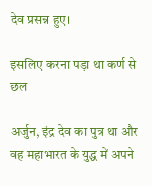देव प्रसन्न हुए।

इसलिए करना पड़ा था कर्ण से छल

अर्जुन, इंद्र देव का पुत्र था और वह महाभारत के युद्ध में अपने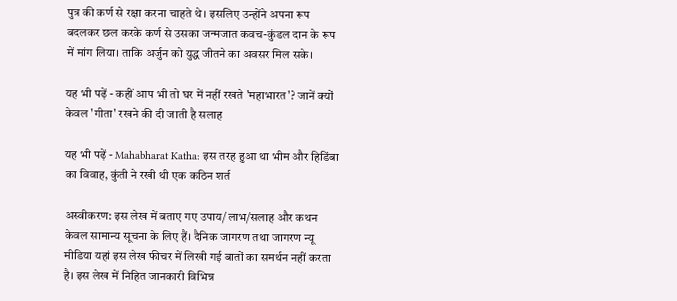पुत्र की कर्ण से रक्षा करना चाहते थे। इसलिए उन्होंने अपना रूप बदलकर छल करके कर्ण से उसका जन्मजात कवच-कुंडल दान के रूप में मांग लिया। ताकि अर्जुन को युद्ध जीतने का अवसर मिल सके।

यह भी पढ़ें - कहीं आप भी तो घर में नहीं रखते 'महाभारत'? जानें क्यों केवल 'गीता' रखने की दी जाती है सलाह

यह भी पढ़ें - Mahabharat Katha: इस तरह हुआ था भीम और हिडिंबा का विवाह, कुंती ने रखी थी एक कठिन शर्त

अस्वीकरण: इस लेख में बताए गए उपाय/लाभ/सलाह और कथन केवल सामान्य सूचना के लिए हैं। दैनिक जागरण तथा जागरण न्यू मीडिया यहां इस लेख फीचर में लिखी गई बातों का समर्थन नहीं करता है। इस लेख में निहित जानकारी विभिन्न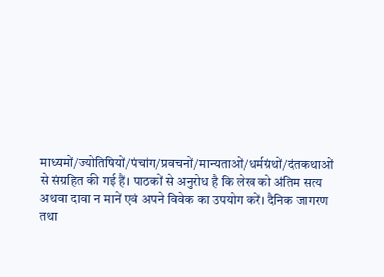माध्यमों/ज्योतिषियों/पंचांग/प्रवचनों/मान्यताओं/धर्मग्रंथों/दंतकथाओं से संग्रहित की गई हैं। पाठकों से अनुरोध है कि लेख को अंतिम सत्य अथवा दावा न मानें एवं अपने विवेक का उपयोग करें। दैनिक जागरण तथा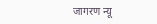जागरण न्यू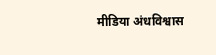मीडिया अंधविश्वास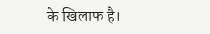के खिलाफ है।